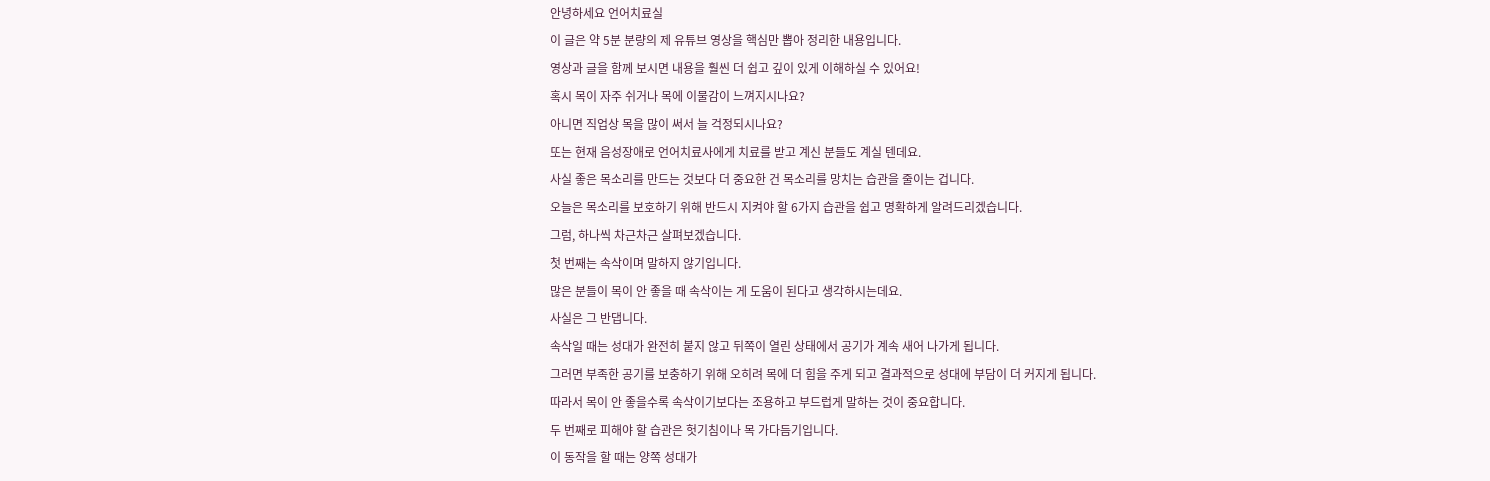안녕하세요 언어치료실
이 글은 약 5분 분량의 제 유튜브 영상을 핵심만 뽑아 정리한 내용입니다.
영상과 글을 함께 보시면 내용을 훨씬 더 쉽고 깊이 있게 이해하실 수 있어요!
혹시 목이 자주 쉬거나 목에 이물감이 느껴지시나요?
아니면 직업상 목을 많이 써서 늘 걱정되시나요?
또는 현재 음성장애로 언어치료사에게 치료를 받고 계신 분들도 계실 텐데요.
사실 좋은 목소리를 만드는 것보다 더 중요한 건 목소리를 망치는 습관을 줄이는 겁니다.
오늘은 목소리를 보호하기 위해 반드시 지켜야 할 6가지 습관을 쉽고 명확하게 알려드리겠습니다.
그럼, 하나씩 차근차근 살펴보겠습니다.
첫 번째는 속삭이며 말하지 않기입니다.
많은 분들이 목이 안 좋을 때 속삭이는 게 도움이 된다고 생각하시는데요.
사실은 그 반댑니다.
속삭일 때는 성대가 완전히 붙지 않고 뒤쪽이 열린 상태에서 공기가 계속 새어 나가게 됩니다.
그러면 부족한 공기를 보충하기 위해 오히려 목에 더 힘을 주게 되고 결과적으로 성대에 부담이 더 커지게 됩니다.
따라서 목이 안 좋을수록 속삭이기보다는 조용하고 부드럽게 말하는 것이 중요합니다.
두 번째로 피해야 할 습관은 헛기침이나 목 가다듬기입니다.
이 동작을 할 때는 양쪽 성대가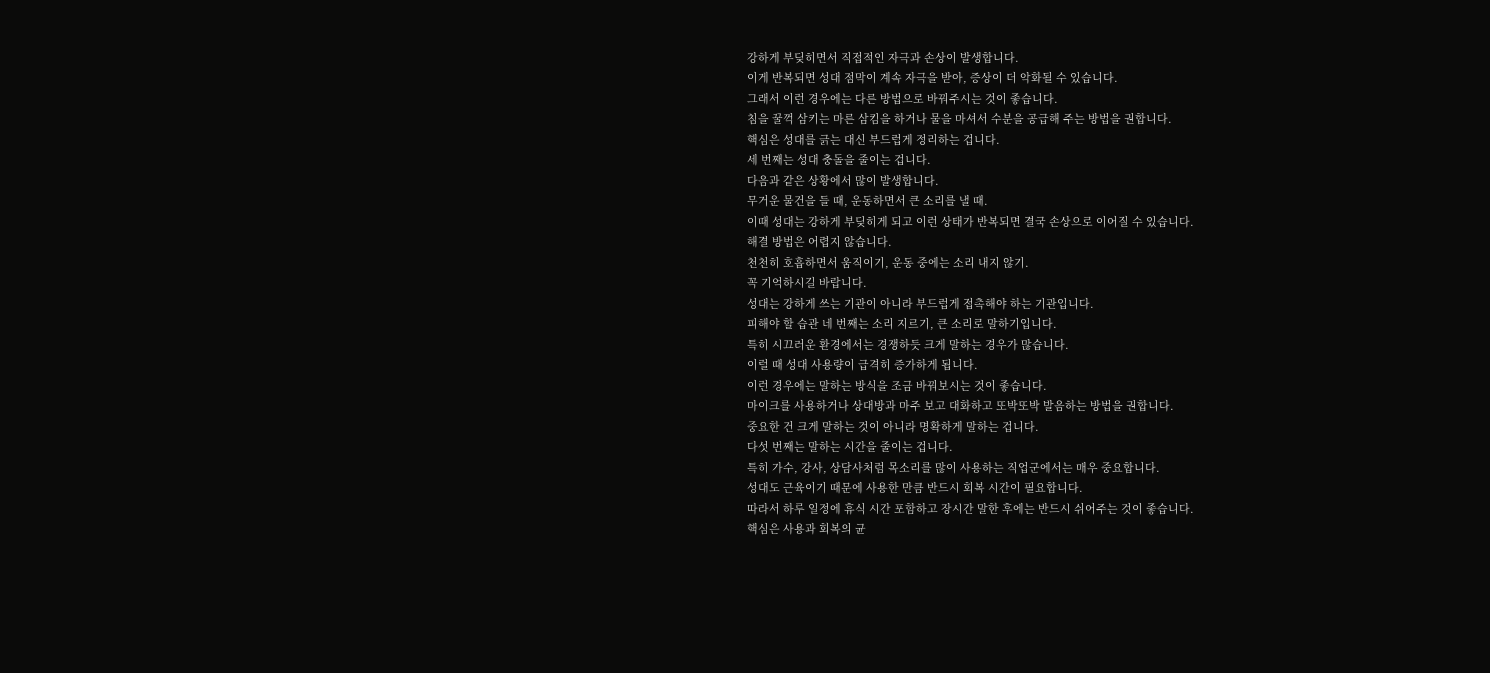강하게 부딪히면서 직접적인 자극과 손상이 발생합니다.
이게 반복되면 성대 점막이 계속 자극을 받아, 증상이 더 악화될 수 있습니다.
그래서 이런 경우에는 다른 방법으로 바꿔주시는 것이 좋습니다.
침을 꿀꺽 삼키는 마른 삼킴을 하거나 물을 마셔서 수분을 공급해 주는 방법을 권합니다.
핵심은 성대를 긁는 대신 부드럽게 정리하는 겁니다.
세 번째는 성대 충돌을 줄이는 겁니다.
다음과 같은 상황에서 많이 발생합니다.
무거운 물건을 들 때, 운동하면서 큰 소리를 낼 때.
이때 성대는 강하게 부딪히게 되고 이런 상태가 반복되면 결국 손상으로 이어질 수 있습니다.
해결 방법은 어렵지 않습니다.
천천히 호흡하면서 움직이기, 운동 중에는 소리 내지 않기.
꼭 기억하시길 바랍니다.
성대는 강하게 쓰는 기관이 아니라 부드럽게 접촉해야 하는 기관입니다.
피해야 할 습관 네 번째는 소리 지르기, 큰 소리로 말하기입니다.
특히 시끄러운 환경에서는 경쟁하듯 크게 말하는 경우가 많습니다.
이럴 때 성대 사용량이 급격히 증가하게 됩니다.
이런 경우에는 말하는 방식을 조금 바꿔보시는 것이 좋습니다.
마이크를 사용하거나 상대방과 마주 보고 대화하고 또박또박 발음하는 방법을 권합니다.
중요한 건 크게 말하는 것이 아니라 명확하게 말하는 겁니다.
다섯 번째는 말하는 시간을 줄이는 겁니다.
특히 가수, 강사, 상담사처럼 목소리를 많이 사용하는 직업군에서는 매우 중요합니다.
성대도 근육이기 때문에 사용한 만큼 반드시 회복 시간이 필요합니다.
따라서 하루 일정에 휴식 시간 포함하고 장시간 말한 후에는 반드시 쉬어주는 것이 좋습니다.
핵심은 사용과 회복의 균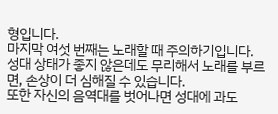형입니다.
마지막 여섯 번째는 노래할 때 주의하기입니다.
성대 상태가 좋지 않은데도 무리해서 노래를 부르면, 손상이 더 심해질 수 있습니다.
또한 자신의 음역대를 벗어나면 성대에 과도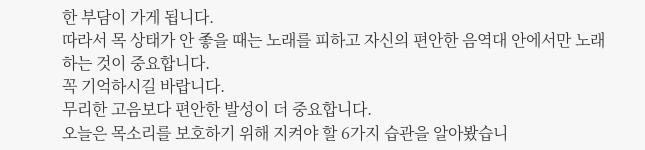한 부담이 가게 됩니다.
따라서 목 상태가 안 좋을 때는 노래를 피하고 자신의 편안한 음역대 안에서만 노래하는 것이 중요합니다.
꼭 기억하시길 바랍니다.
무리한 고음보다 편안한 발성이 더 중요합니다.
오늘은 목소리를 보호하기 위해 지켜야 할 6가지 습관을 알아봤습니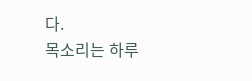다.
목소리는 하루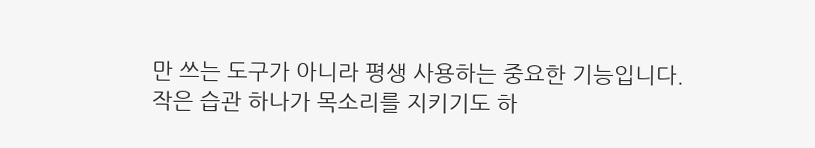만 쓰는 도구가 아니라 평생 사용하는 중요한 기능입니다.
작은 습관 하나가 목소리를 지키기도 하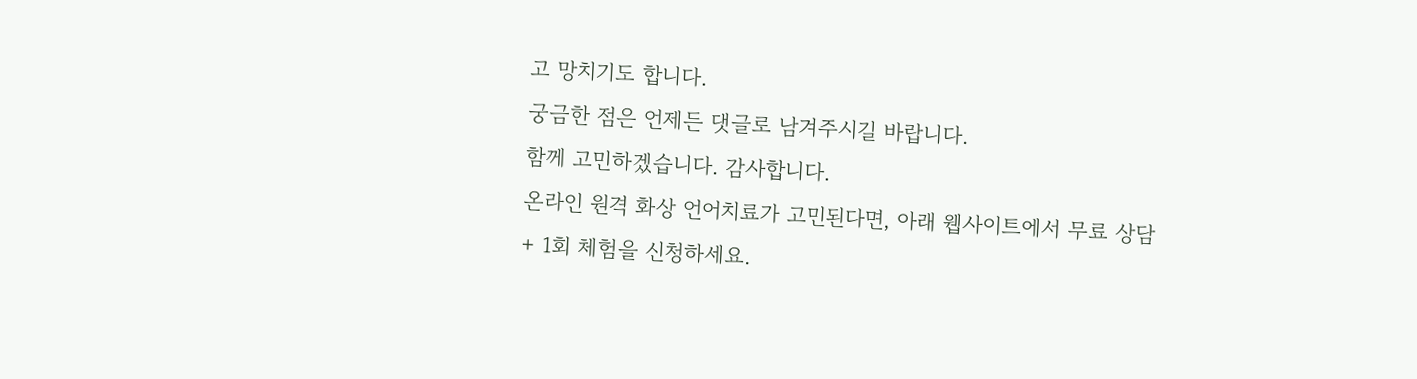고 망치기도 합니다.
궁금한 점은 언제든 댓글로 남겨주시길 바랍니다.
함께 고민하겠습니다. 감사합니다.
온라인 원격 화상 언어치료가 고민된다면, 아래 웹사이트에서 무료 상담 + 1회 체험을 신청하세요.